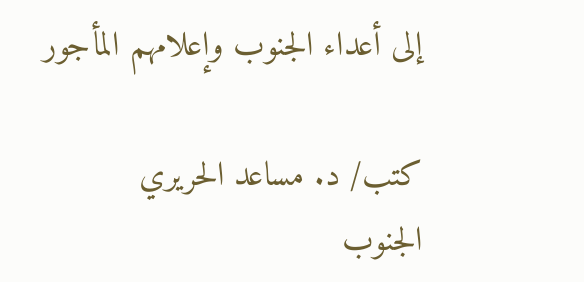إلى أعداء الجنوب وإعلامهم المأجور

كتب/ د. مساعد الحريري
الجنوب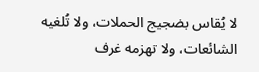لا يُقاس بضجيج الحملات، ولا تُلغيه الشائعات، ولا تهزمه غرف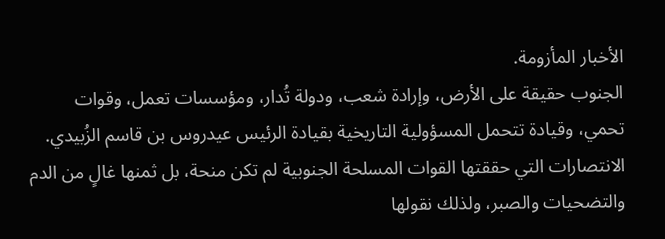الأخبار المأزومة.
الجنوب حقيقة على الأرض، وإرادة شعب، ودولة تُدار، ومؤسسات تعمل، وقوات تحمي، وقيادة تتحمل المسؤولية التاريخية بقيادة الرئيس عيدروس بن قاسم الزُبيدي.
الانتصارات التي حققتها القوات المسلحة الجنوبية لم تكن منحة، بل ثمنها غالٍ من الدم والتضحيات والصبر، ولذلك نقولها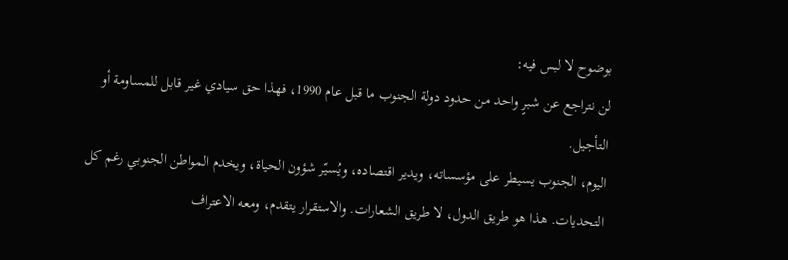بوضوح لا لبس فيه:
لن نتراجع عن شبرٍ واحد من حدود دولة الجنوب ما قبل عام 1990، فهذا حق سيادي غير قابل للمساومة أو التأجيل.
اليوم، الجنوب يسيطر على مؤسساته، ويدير اقتصاده، ويُسيّر شؤون الحياة، ويخدم المواطن الجنوبي رغم كل التحديات. هذا هو طريق الدول، لا طريق الشعارات. والاستقرار يتقدم، ومعه الاعتراف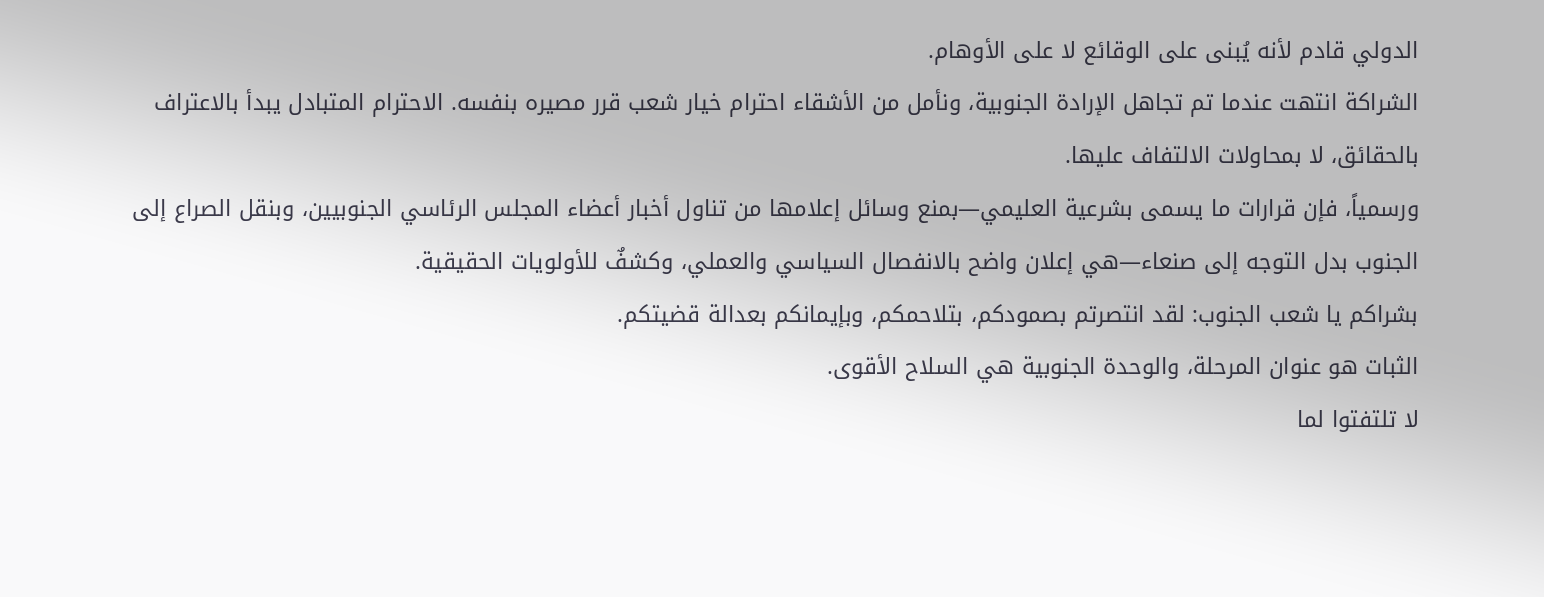الدولي قادم لأنه يُبنى على الوقائع لا على الأوهام.
الشراكة انتهت عندما تم تجاهل الإرادة الجنوبية، ونأمل من الأشقاء احترام خيار شعب قرر مصيره بنفسه. الاحترام المتبادل يبدأ بالاعتراف بالحقائق، لا بمحاولات الالتفاف عليها.
ورسمياً، فإن قرارات ما يسمى بشرعية العليمي—بمنع وسائل إعلامها من تناول أخبار أعضاء المجلس الرئاسي الجنوبيين، وبنقل الصراع إلى الجنوب بدل التوجه إلى صنعاء—هي إعلان واضح بالانفصال السياسي والعملي، وكشفٌ للأولويات الحقيقية.
بشراكم يا شعب الجنوب: لقد انتصرتم بصمودكم، بتلاحمكم، وبإيمانكم بعدالة قضيتكم.
الثبات هو عنوان المرحلة، والوحدة الجنوبية هي السلاح الأقوى.
لا تلتفتوا لما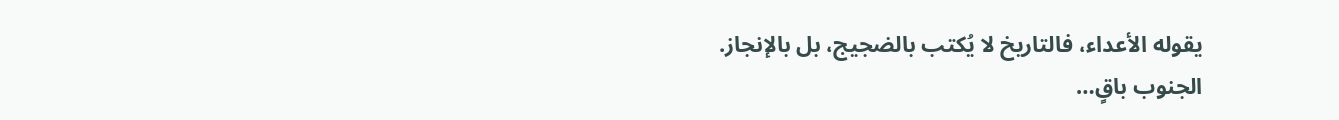يقوله الأعداء، فالتاريخ لا يُكتب بالضجيج، بل بالإنجاز.
الجنوب باقٍ…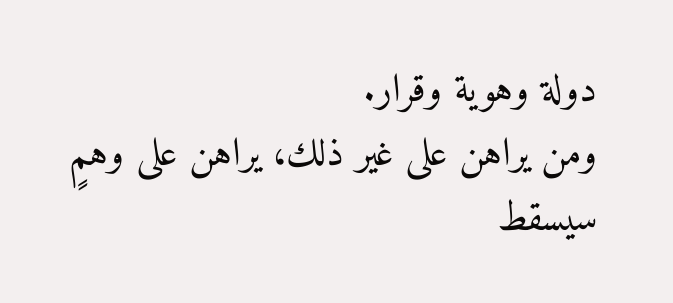دولة وهوية وقرار.
ومن يراهن على غير ذلك، يراهن على وهمٍ سيسقط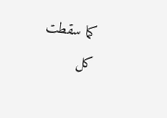كما سقطت كل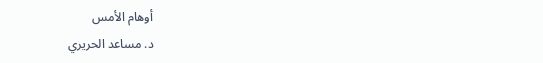أوهام الأمس
د. مساعد الحريري